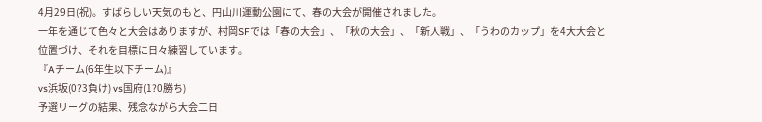4月29日(祝)。すばらしい天気のもと、円山川運動公園にて、春の大会が開催されました。
一年を通じて色々と大会はありますが、村岡SFでは「春の大会」、「秋の大会」、「新人戦」、「うわのカップ」を4大大会と位置づけ、それを目標に日々練習しています。
『Aチーム(6年生以下チーム)』
vs浜坂(0?3負け) vs国府(1?0勝ち)
予選リーグの結果、残念ながら大会二日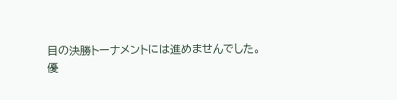目の決勝トーナメントには進めませんでした。
優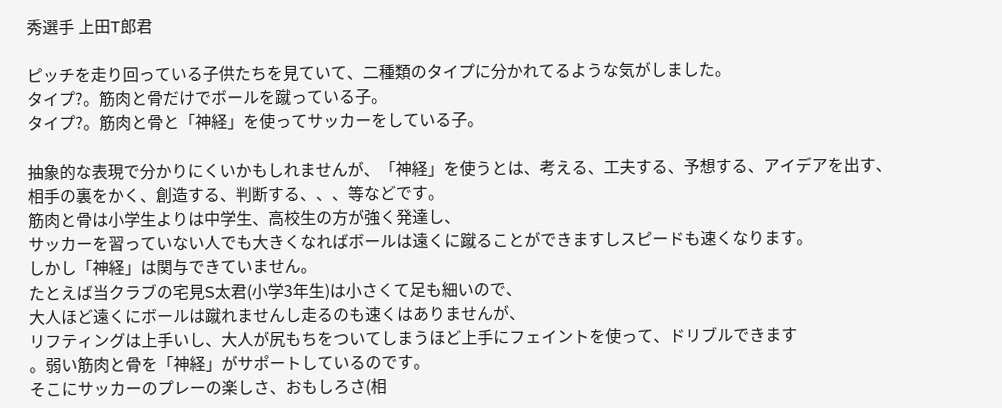秀選手 上田T郎君

ピッチを走り回っている子供たちを見ていて、二種類のタイプに分かれてるような気がしました。
タイプ?。筋肉と骨だけでボールを蹴っている子。
タイプ?。筋肉と骨と「神経」を使ってサッカーをしている子。

抽象的な表現で分かりにくいかもしれませんが、「神経」を使うとは、考える、工夫する、予想する、アイデアを出す、相手の裏をかく、創造する、判断する、、、等などです。
筋肉と骨は小学生よりは中学生、高校生の方が強く発達し、
サッカーを習っていない人でも大きくなればボールは遠くに蹴ることができますしスピードも速くなります。
しかし「神経」は関与できていません。
たとえば当クラブの宅見S太君(小学3年生)は小さくて足も細いので、
大人ほど遠くにボールは蹴れませんし走るのも速くはありませんが、
リフティングは上手いし、大人が尻もちをついてしまうほど上手にフェイントを使って、ドリブルできます
。弱い筋肉と骨を「神経」がサポートしているのです。
そこにサッカーのプレーの楽しさ、おもしろさ(相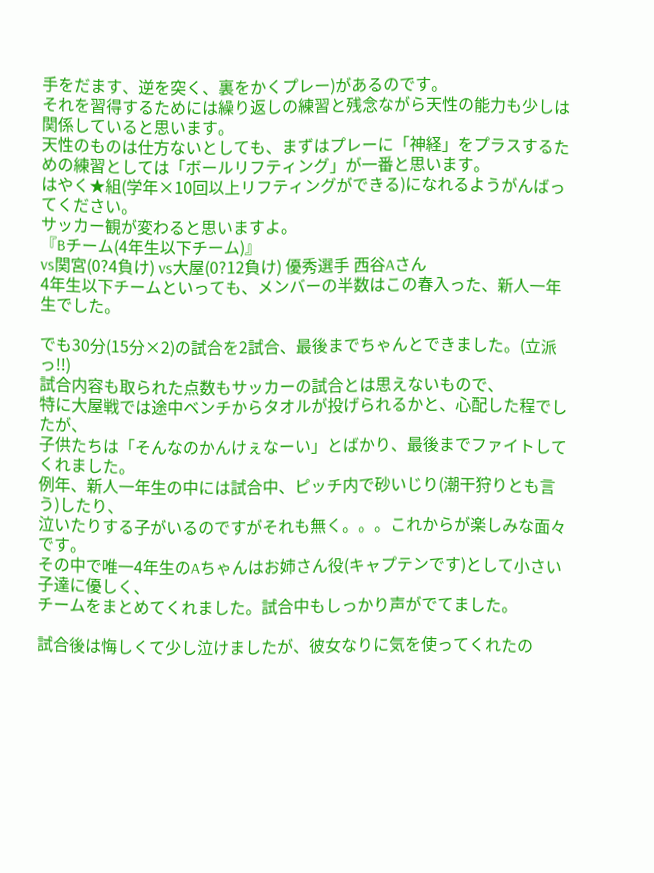手をだます、逆を突く、裏をかくプレー)があるのです。
それを習得するためには繰り返しの練習と残念ながら天性の能力も少しは関係していると思います。
天性のものは仕方ないとしても、まずはプレーに「神経」をプラスするための練習としては「ボールリフティング」が一番と思います。
はやく★組(学年×10回以上リフティングができる)になれるようがんばってください。
サッカー観が変わると思いますよ。
『Bチーム(4年生以下チーム)』
vs関宮(0?4負け) vs大屋(0?12負け) 優秀選手 西谷Aさん
4年生以下チームといっても、メンバーの半数はこの春入った、新人一年生でした。

でも30分(15分×2)の試合を2試合、最後までちゃんとできました。(立派っ!!)
試合内容も取られた点数もサッカーの試合とは思えないもので、
特に大屋戦では途中ベンチからタオルが投げられるかと、心配した程でしたが、
子供たちは「そんなのかんけぇなーい」とばかり、最後までファイトしてくれました。
例年、新人一年生の中には試合中、ピッチ内で砂いじり(潮干狩りとも言う)したり、
泣いたりする子がいるのですがそれも無く。。。これからが楽しみな面々です。
その中で唯一4年生のAちゃんはお姉さん役(キャプテンです)として小さい子達に優しく、
チームをまとめてくれました。試合中もしっかり声がでてました。

試合後は悔しくて少し泣けましたが、彼女なりに気を使ってくれたの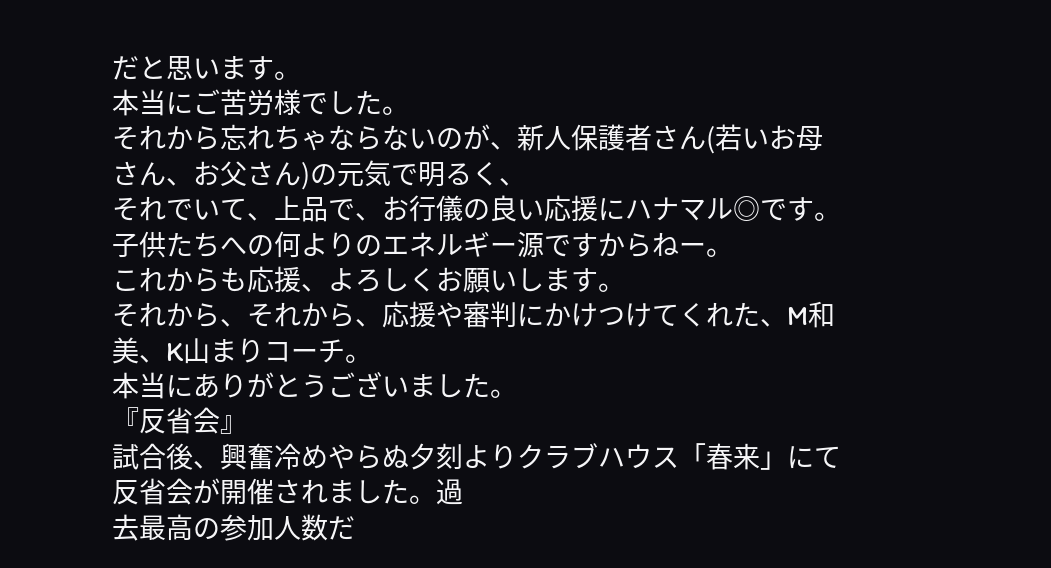だと思います。
本当にご苦労様でした。
それから忘れちゃならないのが、新人保護者さん(若いお母さん、お父さん)の元気で明るく、
それでいて、上品で、お行儀の良い応援にハナマル◎です。
子供たちへの何よりのエネルギー源ですからねー。
これからも応援、よろしくお願いします。
それから、それから、応援や審判にかけつけてくれた、M和美、K山まりコーチ。
本当にありがとうございました。
『反省会』
試合後、興奮冷めやらぬ夕刻よりクラブハウス「春来」にて反省会が開催されました。過
去最高の参加人数だ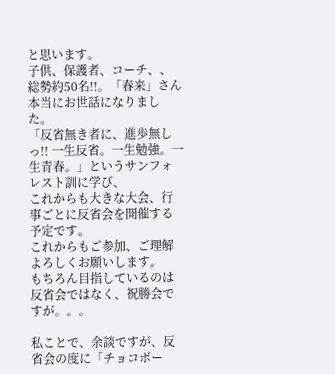と思います。
子供、保護者、コーチ、、総勢約50名!!。「春来」さん本当にお世話になりました。
「反省無き者に、進歩無しっ!! 一生反省。一生勉強。一生青春。」というサンフォレスト訓に学び、
これからも大きな大会、行事ごとに反省会を開催する予定です。
これからもご参加、ご理解よろしくお願いします。
もちろん目指しているのは反省会ではなく、祝勝会ですが。。。

私ことで、余談ですが、反省会の度に「チョコボー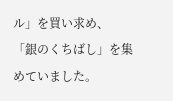ル」を買い求め、
「銀のくちばし」を集めていました。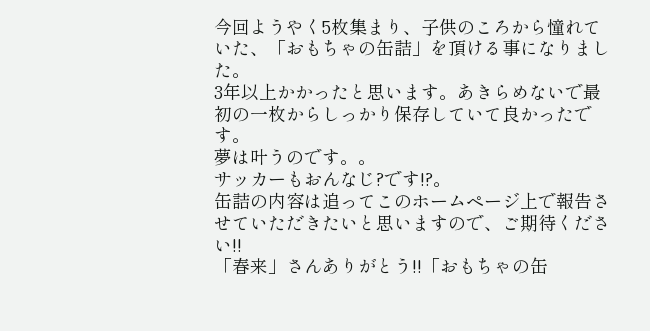今回ようやく5枚集まり、子供のころから憧れていた、「おもちゃの缶詰」を頂ける事になりました。
3年以上かかったと思います。あきらめないで最初の一枚からしっかり保存していて良かったです。
夢は叶うのです。。
サッカーもおんなじ?です!?。
缶詰の内容は追ってこのホームページ上で報告させていただきたいと思いますので、ご期待ください!!
「春来」さんありがとう!!「おもちゃの缶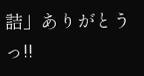詰」ありがとうっ!!